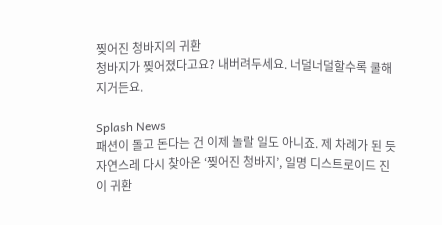찢어진 청바지의 귀환
청바지가 찢어졌다고요? 내버려두세요. 너덜너덜할수록 쿨해지거든요.

Splash News
패션이 돌고 돈다는 건 이제 놀랄 일도 아니죠. 제 차례가 된 듯 자연스레 다시 찾아온 ‘찢어진 청바지’, 일명 디스트로이드 진이 귀환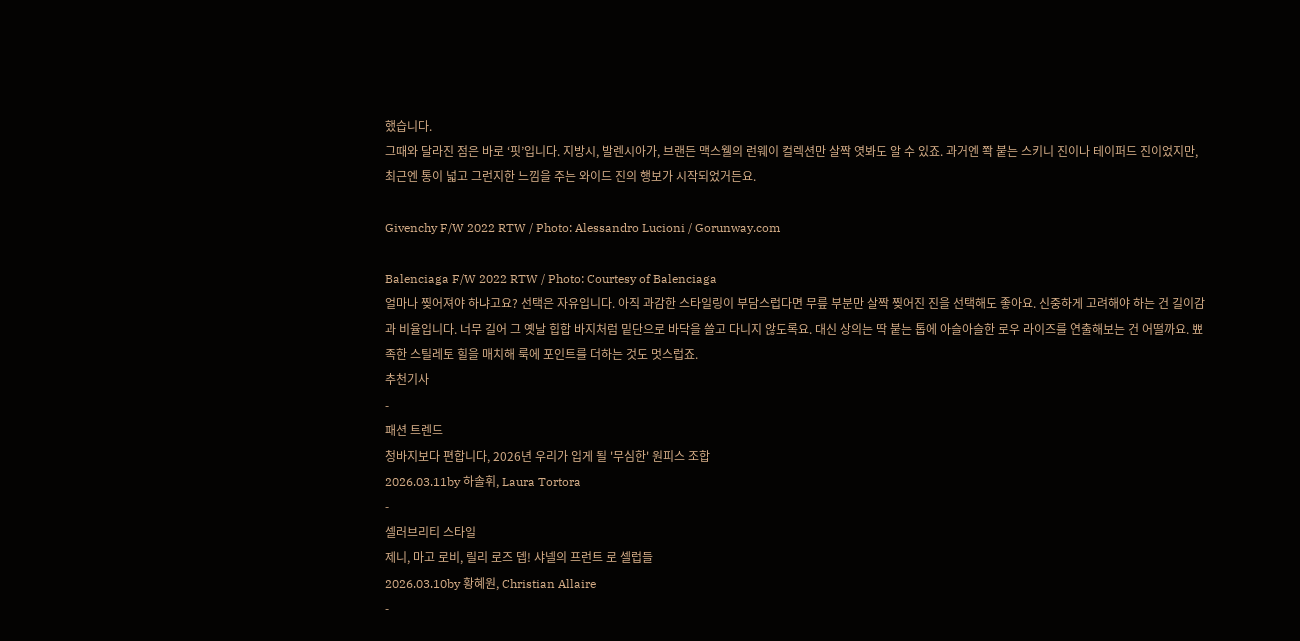했습니다.
그때와 달라진 점은 바로 ‘핏’입니다. 지방시, 발렌시아가, 브랜든 맥스웰의 런웨이 컬렉션만 살짝 엿봐도 알 수 있죠. 과거엔 쫙 붙는 스키니 진이나 테이퍼드 진이었지만, 최근엔 통이 넓고 그런지한 느낌을 주는 와이드 진의 행보가 시작되었거든요.

Givenchy F/W 2022 RTW / Photo: Alessandro Lucioni / Gorunway.com

Balenciaga F/W 2022 RTW / Photo: Courtesy of Balenciaga
얼마나 찢어져야 하냐고요? 선택은 자유입니다. 아직 과감한 스타일링이 부담스럽다면 무릎 부분만 살짝 찢어진 진을 선택해도 좋아요. 신중하게 고려해야 하는 건 길이감과 비율입니다. 너무 길어 그 옛날 힙합 바지처럼 밑단으로 바닥을 쓸고 다니지 않도록요. 대신 상의는 딱 붙는 톱에 아슬아슬한 로우 라이즈를 연출해보는 건 어떨까요. 뾰족한 스틸레토 힐을 매치해 룩에 포인트를 더하는 것도 멋스럽죠.
추천기사
-
패션 트렌드
청바지보다 편합니다, 2026년 우리가 입게 될 '무심한' 원피스 조합
2026.03.11by 하솔휘, Laura Tortora
-
셀러브리티 스타일
제니, 마고 로비, 릴리 로즈 뎁! 샤넬의 프런트 로 셀럽들
2026.03.10by 황혜원, Christian Allaire
-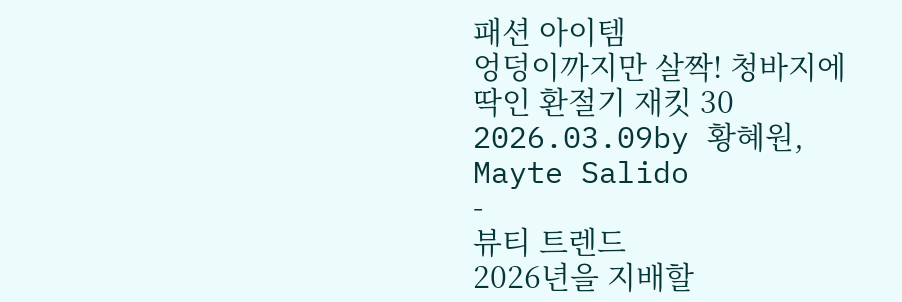패션 아이템
엉덩이까지만 살짝! 청바지에 딱인 환절기 재킷 30
2026.03.09by 황혜원, Mayte Salido
-
뷰티 트렌드
2026년을 지배할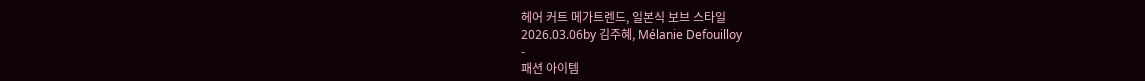헤어 커트 메가트렌드, 일본식 보브 스타일
2026.03.06by 김주혜, Mélanie Defouilloy
-
패션 아이템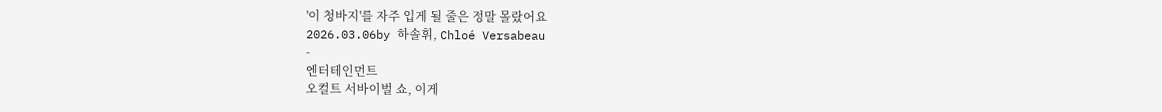'이 청바지'를 자주 입게 될 줄은 정말 몰랐어요
2026.03.06by 하솔휘, Chloé Versabeau
-
엔터테인먼트
오컬트 서바이벌 쇼, 이게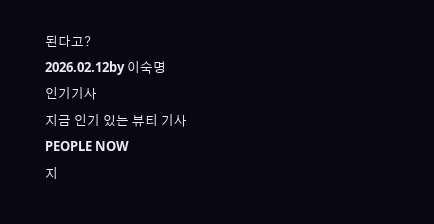된다고?
2026.02.12by 이숙명
인기기사
지금 인기 있는 뷰티 기사
PEOPLE NOW
지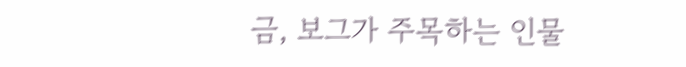금, 보그가 주목하는 인물